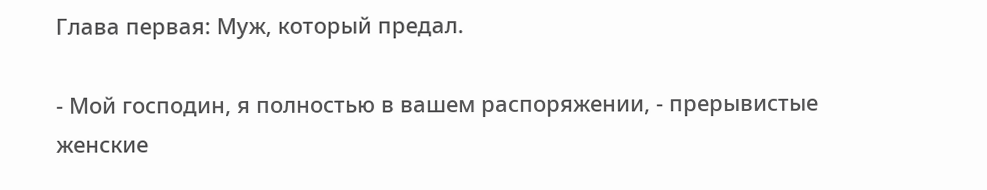Глава первая: Муж, который предал.

- Мой господин, я полностью в вашем распоряжении, - прерывистые женские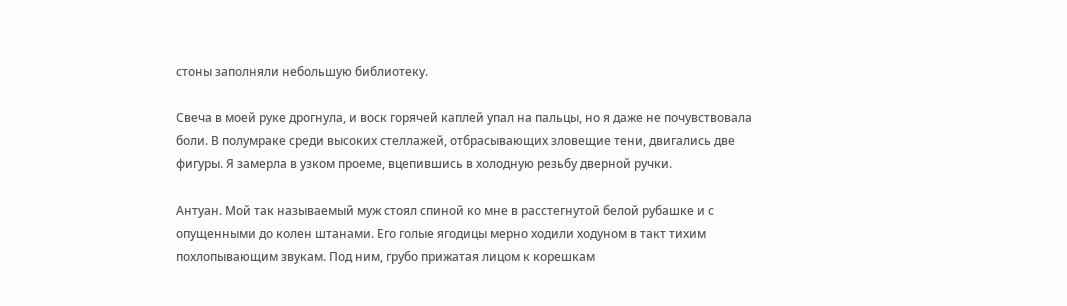стоны заполняли небольшую библиотеку.

Свеча в моей руке дрогнула, и воск горячей каплей упал на пальцы, но я даже не почувствовала боли. В полумраке среди высоких стеллажей, отбрасывающих зловещие тени, двигались две фигуры. Я замерла в узком проеме, вцепившись в холодную резьбу дверной ручки.

Антуан. Мой так называемый муж стоял спиной ко мне в расстегнутой белой рубашке и с опущенными до колен штанами. Его голые ягодицы мерно ходили ходуном в такт тихим похлопывающим звукам. Под ним, грубо прижатая лицом к корешкам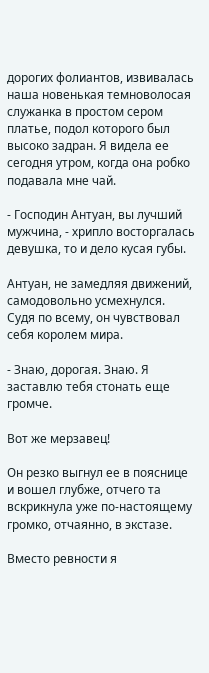дорогих фолиантов, извивалась наша новенькая темноволосая служанка в простом сером платье, подол которого был высоко задран. Я видела ее сегодня утром, когда она робко подавала мне чай.

- Господин Антуан, вы лучший мужчина, - хрипло восторгалась девушка, то и дело кусая губы.

Антуан, не замедляя движений, самодовольно усмехнулся. Судя по всему, он чувствовал себя королем мира.

- Знаю, дорогая. Знаю. Я заставлю тебя стонать еще громче.

Вот же мерзавец!

Он резко выгнул ее в пояснице и вошел глубже, отчего та вскрикнула уже по-настоящему громко, отчаянно, в экстазе.

Вместо ревности я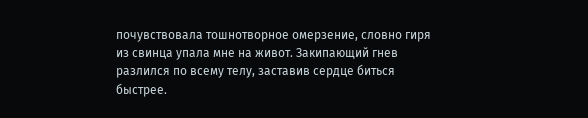почувствовала тошнотворное омерзение, словно гиря из свинца упала мне на живот. Закипающий гнев разлился по всему телу, заставив сердце биться быстрее.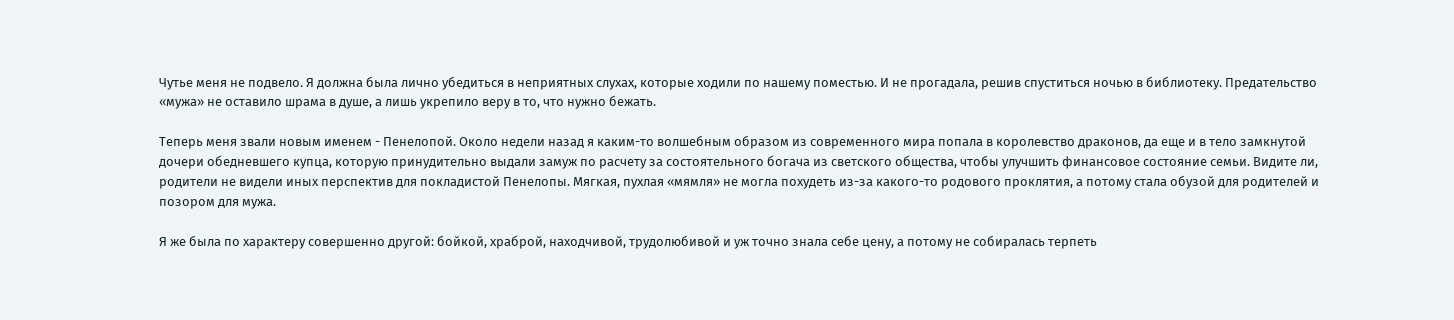Чутье меня не подвело. Я должна была лично убедиться в неприятных слухах, которые ходили по нашему поместью. И не прогадала, решив спуститься ночью в библиотеку. Предательство «мужа» не оставило шрама в душе, а лишь укрепило веру в то, что нужно бежать.

Теперь меня звали новым именем - Пенелопой. Около недели назад я каким-то волшебным образом из современного мира попала в королевство драконов, да еще и в тело замкнутой дочери обедневшего купца, которую принудительно выдали замуж по расчету за состоятельного богача из светского общества, чтобы улучшить финансовое состояние семьи. Видите ли, родители не видели иных перспектив для покладистой Пенелопы. Мягкая, пухлая «мямля» не могла похудеть из-за какого-то родового проклятия, а потому стала обузой для родителей и позором для мужа.

Я же была по характеру совершенно другой: бойкой, храброй, находчивой, трудолюбивой и уж точно знала себе цену, а потому не собиралась терпеть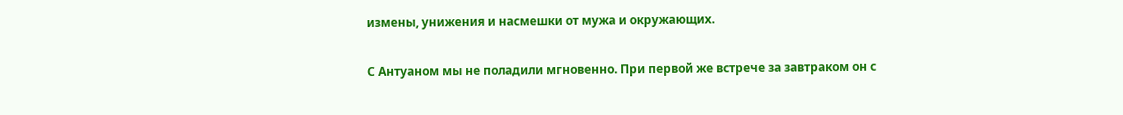измены, унижения и насмешки от мужа и окружающих.

С Антуаном мы не поладили мгновенно. При первой же встрече за завтраком он с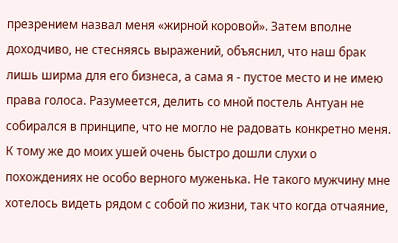презрением назвал меня «жирной коровой». Затем вполне доходчиво, не стесняясь выражений, объяснил, что наш брак лишь ширма для его бизнеса, а сама я - пустое место и не имею права голоса. Разумеется, делить со мной постель Антуан не собирался в принципе, что не могло не радовать конкретно меня. К тому же до моих ушей очень быстро дошли слухи о похождениях не особо верного муженька. Не такого мужчину мне хотелось видеть рядом с собой по жизни, так что когда отчаяние,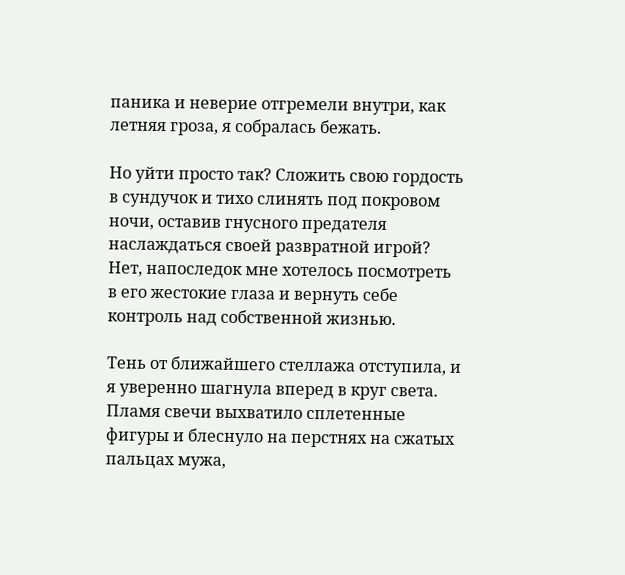паника и неверие отгремели внутри, как летняя гроза, я собралась бежать.

Но уйти просто так? Сложить свою гордость в сундучок и тихо слинять под покровом ночи, оставив гнусного предателя наслаждаться своей развратной игрой? Нет, напоследок мне хотелось посмотреть в его жестокие глаза и вернуть себе контроль над собственной жизнью.

Тень от ближайшего стеллажа отступила, и я уверенно шагнула вперед в круг света. Пламя свечи выхватило сплетенные фигуры и блеснуло на перстнях на сжатых пальцах мужа,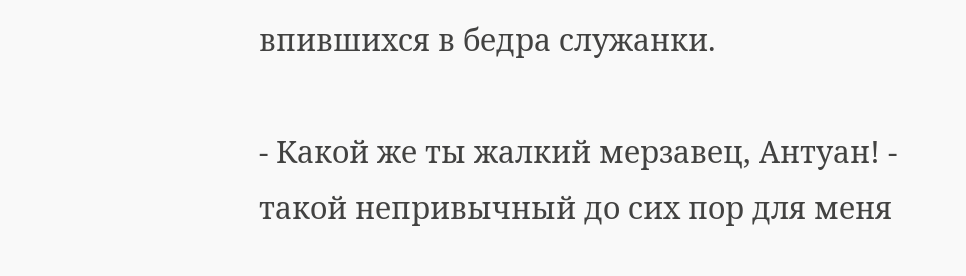впившихся в бедра служанки.

- Какой же ты жалкий мерзавец, Антуан! - такой непривычный до сих пор для меня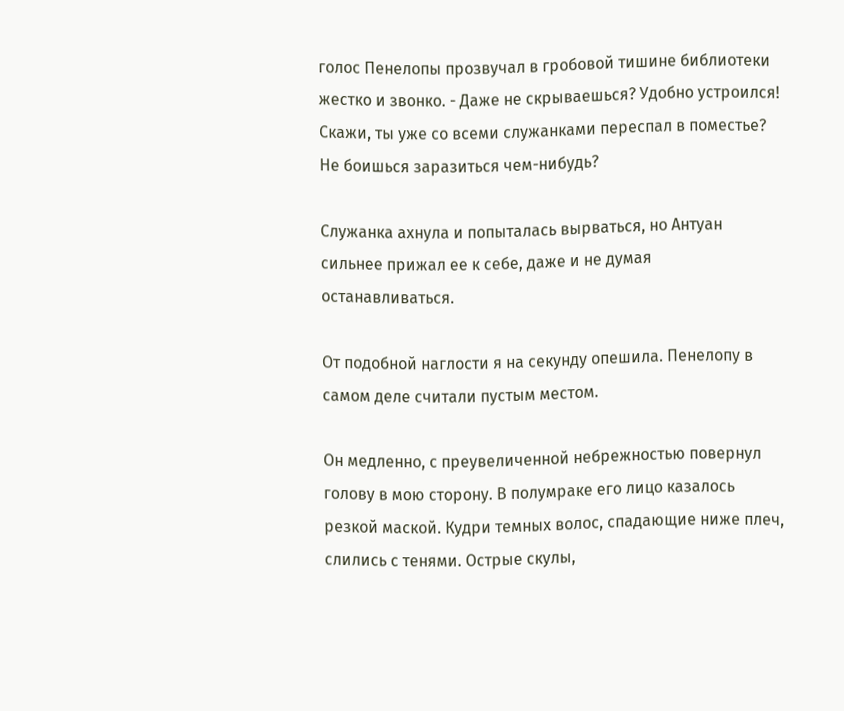голос Пенелопы прозвучал в гробовой тишине библиотеки жестко и звонко. - Даже не скрываешься? Удобно устроился! Скажи, ты уже со всеми служанками переспал в поместье? Не боишься заразиться чем-нибудь?

Служанка ахнула и попыталась вырваться, но Антуан сильнее прижал ее к себе, даже и не думая останавливаться.

От подобной наглости я на секунду опешила. Пенелопу в самом деле считали пустым местом.

Он медленно, с преувеличенной небрежностью повернул голову в мою сторону. В полумраке его лицо казалось резкой маской. Кудри темных волос, спадающие ниже плеч, слились с тенями. Острые скулы,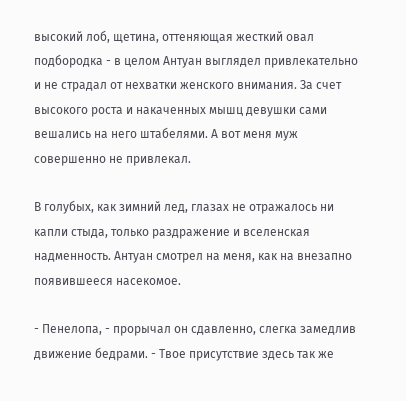высокий лоб, щетина, оттеняющая жесткий овал подбородка - в целом Антуан выглядел привлекательно и не страдал от нехватки женского внимания. За счет высокого роста и накаченных мышц девушки сами вешались на него штабелями. А вот меня муж совершенно не привлекал.

В голубых, как зимний лед, глазах не отражалось ни капли стыда, только раздражение и вселенская надменность. Антуан смотрел на меня, как на внезапно появившееся насекомое.

- Пенелопа, - прорычал он сдавленно, слегка замедлив движение бедрами. - Твое присутствие здесь так же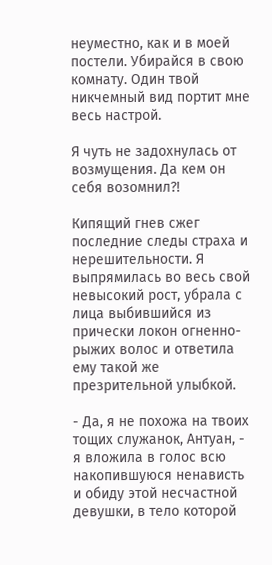неуместно, как и в моей постели. Убирайся в свою комнату. Один твой никчемный вид портит мне весь настрой.

Я чуть не задохнулась от возмущения. Да кем он себя возомнил?!

Кипящий гнев сжег последние следы страха и нерешительности. Я выпрямилась во весь свой невысокий рост, убрала с лица выбившийся из прически локон огненно-рыжих волос и ответила ему такой же презрительной улыбкой.

- Да, я не похожа на твоих тощих служанок, Антуан, - я вложила в голос всю накопившуюся ненависть и обиду этой несчастной девушки, в тело которой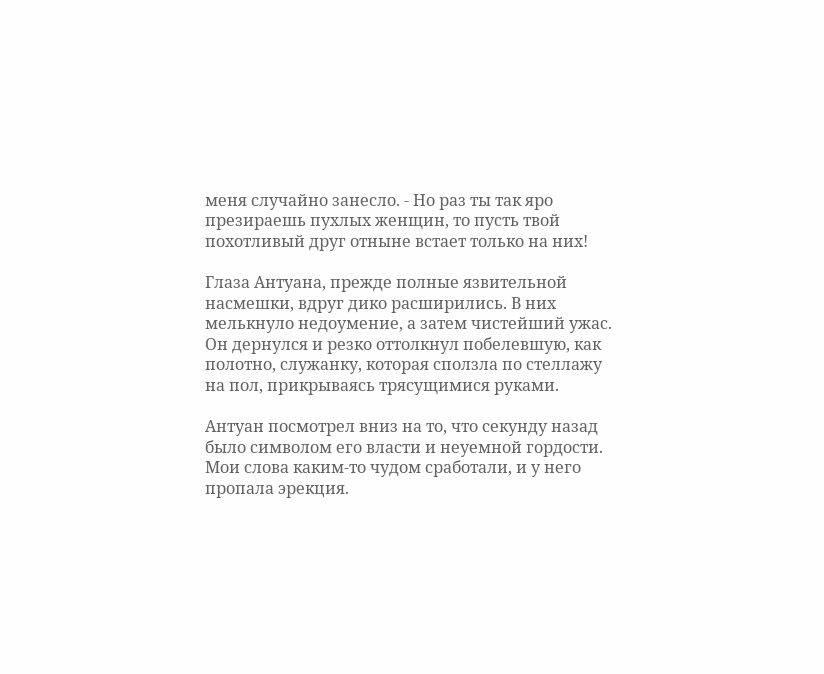меня случайно занесло. - Но раз ты так яро презираешь пухлых женщин, то пусть твой похотливый друг отныне встает только на них!

Глаза Антуана, прежде полные язвительной насмешки, вдруг дико расширились. В них мелькнуло недоумение, а затем чистейший ужас. Он дернулся и резко оттолкнул побелевшую, как полотно, служанку, которая сползла по стеллажу на пол, прикрываясь трясущимися руками.

Антуан посмотрел вниз на то, что секунду назад было символом его власти и неуемной гордости. Мои слова каким-то чудом сработали, и у него пропала эрекция.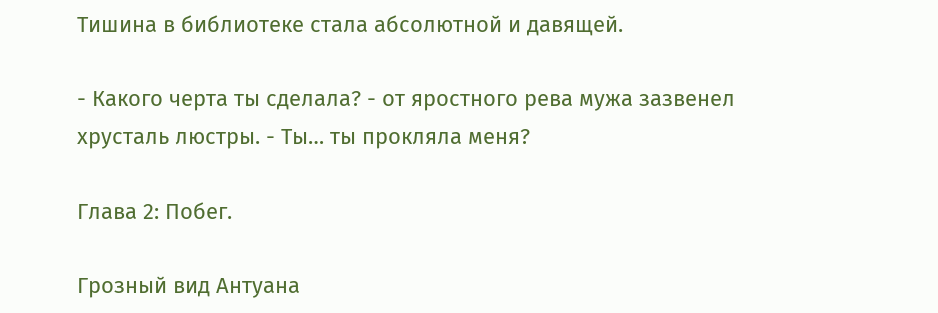Тишина в библиотеке стала абсолютной и давящей.

- Какого черта ты сделала? - от яростного рева мужа зазвенел хрусталь люстры. - Ты… ты прокляла меня?

Глава 2: Побег.

Грозный вид Антуана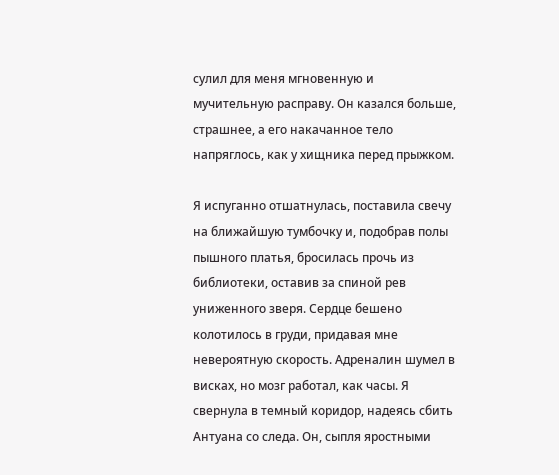сулил для меня мгновенную и мучительную расправу. Он казался больше, страшнее, а его накачанное тело напряглось, как у хищника перед прыжком.

Я испуганно отшатнулась, поставила свечу на ближайшую тумбочку и, подобрав полы пышного платья, бросилась прочь из библиотеки, оставив за спиной рев униженного зверя. Сердце бешено колотилось в груди, придавая мне невероятную скорость. Адреналин шумел в висках, но мозг работал, как часы. Я свернула в темный коридор, надеясь сбить Антуана со следа. Он, сыпля яростными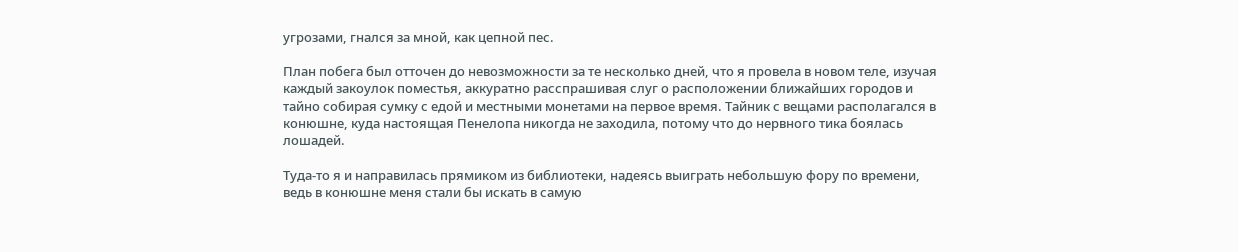угрозами, гнался за мной, как цепной пес.

План побега был отточен до невозможности за те несколько дней, что я провела в новом теле, изучая каждый закоулок поместья, аккуратно расспрашивая слуг о расположении ближайших городов и тайно собирая сумку с едой и местными монетами на первое время. Тайник с вещами располагался в конюшне, куда настоящая Пенелопа никогда не заходила, потому что до нервного тика боялась лошадей.

Туда-то я и направилась прямиком из библиотеки, надеясь выиграть небольшую фору по времени, ведь в конюшне меня стали бы искать в самую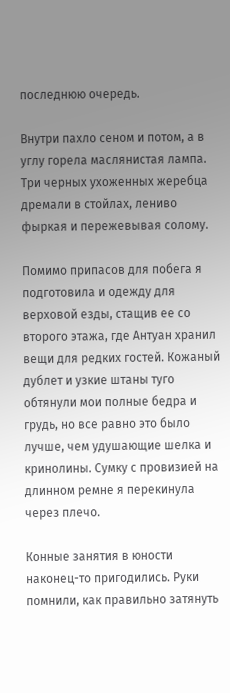последнюю очередь.

Внутри пахло сеном и потом, а в углу горела маслянистая лампа. Три черных ухоженных жеребца дремали в стойлах, лениво фыркая и пережевывая солому.

Помимо припасов для побега я подготовила и одежду для верховой езды, стащив ее со второго этажа, где Антуан хранил вещи для редких гостей. Кожаный дублет и узкие штаны туго обтянули мои полные бедра и грудь, но все равно это было лучше, чем удушающие шелка и кринолины. Сумку с провизией на длинном ремне я перекинула через плечо.

Конные занятия в юности наконец-то пригодились. Руки помнили, как правильно затянуть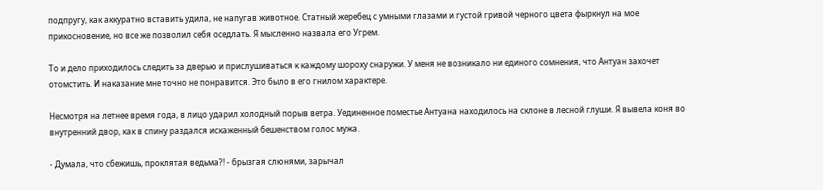подпругу, как аккуратно вставить удила, не напугав животное. Статный жеребец с умными глазами и густой гривой черного цвета фыркнул на мое прикосновение, но все же позволил себя оседлать. Я мысленно назвала его Угрем.

То и дело приходилось следить за дверью и прислушиваться к каждому шороху снаружи. У меня не возникало ни единого сомнения, что Антуан захочет отомстить. И наказание мне точно не понравится. Это было в его гнилом характере.

Несмотря на летнее время года, в лицо ударил холодный порыв ветра. Уединенное поместье Антуана находилось на склоне в лесной глуши. Я вывела коня во внутренний двор, как в спину раздался искаженный бешенством голос мужа.

- Думала, что сбежишь, проклятая ведьма?! - брызгая слюнями, зарычал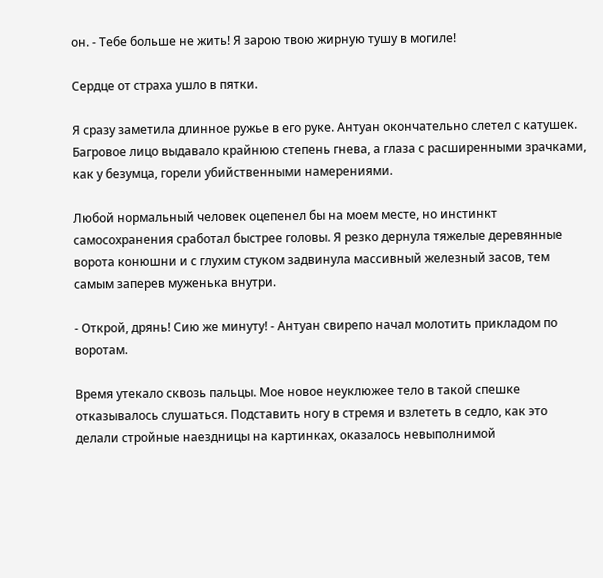он. - Тебе больше не жить! Я зарою твою жирную тушу в могиле!

Сердце от страха ушло в пятки.

Я сразу заметила длинное ружье в его руке. Антуан окончательно слетел с катушек. Багровое лицо выдавало крайнюю степень гнева, а глаза с расширенными зрачками, как у безумца, горели убийственными намерениями.

Любой нормальный человек оцепенел бы на моем месте, но инстинкт самосохранения сработал быстрее головы. Я резко дернула тяжелые деревянные ворота конюшни и с глухим стуком задвинула массивный железный засов, тем самым заперев муженька внутри.

- Открой, дрянь! Сию же минуту! - Антуан свирепо начал молотить прикладом по воротам.

Время утекало сквозь пальцы. Мое новое неуклюжее тело в такой спешке отказывалось слушаться. Подставить ногу в стремя и взлететь в седло, как это делали стройные наездницы на картинках, оказалось невыполнимой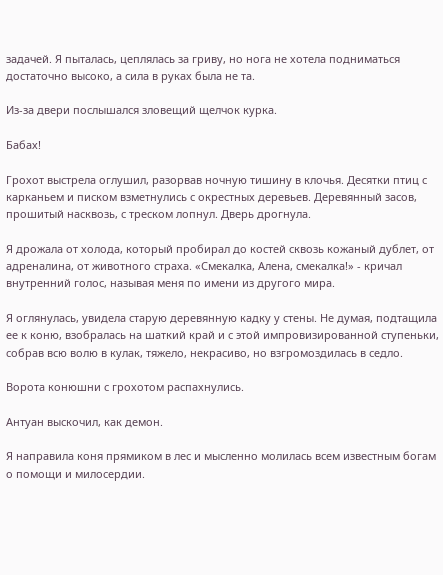задачей. Я пыталась, цеплялась за гриву, но нога не хотела подниматься достаточно высоко, а сила в руках была не та.

Из-за двери послышался зловещий щелчок курка.

Бабах!

Грохот выстрела оглушил, разорвав ночную тишину в клочья. Десятки птиц с карканьем и писком взметнулись с окрестных деревьев. Деревянный засов, прошитый насквозь, с треском лопнул. Дверь дрогнула.

Я дрожала от холода, который пробирал до костей сквозь кожаный дублет, от адреналина, от животного страха. «Смекалка, Алена, смекалка!» - кричал внутренний голос, называя меня по имени из другого мира.

Я оглянулась, увидела старую деревянную кадку у стены. Не думая, подтащила ее к коню, взобралась на шаткий край и с этой импровизированной ступеньки, собрав всю волю в кулак, тяжело, некрасиво, но взгромоздилась в седло.

Ворота конюшни с грохотом распахнулись.

Антуан выскочил, как демон.

Я направила коня прямиком в лес и мысленно молилась всем известным богам о помощи и милосердии.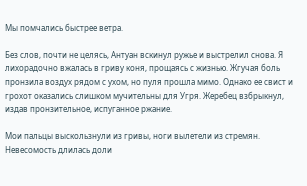Мы помчались быстрее ветра.

Без слов, почти не целясь, Антуан вскинул ружье и выстрелил снова. Я лихорадочно вжалась в гриву коня, прощаясь с жизнью. Жгучая боль пронзила воздух рядом с ухом, но пуля прошла мимо. Однако ее свист и грохот оказались слишком мучительны для Угря. Жеребец взбрыкнул, издав пронзительное, испуганное ржание.

Мои пальцы выскользнули из гривы, ноги вылетели из стремян. Невесомость длилась доли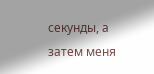секунды, а затем меня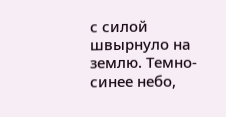с силой швырнуло на землю. Темно-синее небо,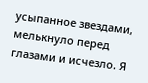усыпанное звездами, мелькнуло перед глазами и исчезло. Я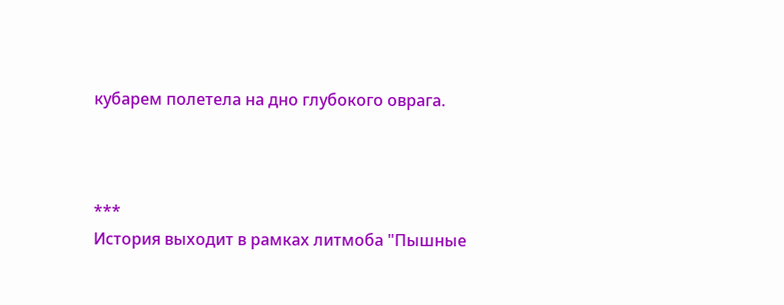кубарем полетела на дно глубокого оврага.



***
История выходит в рамках литмоба "Пышные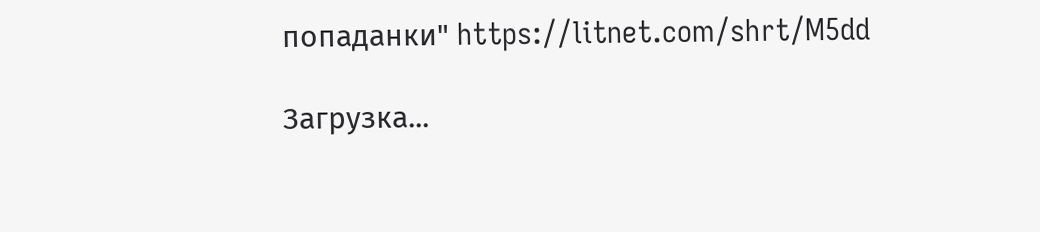попаданки" https://litnet.com/shrt/M5dd

Загрузка...